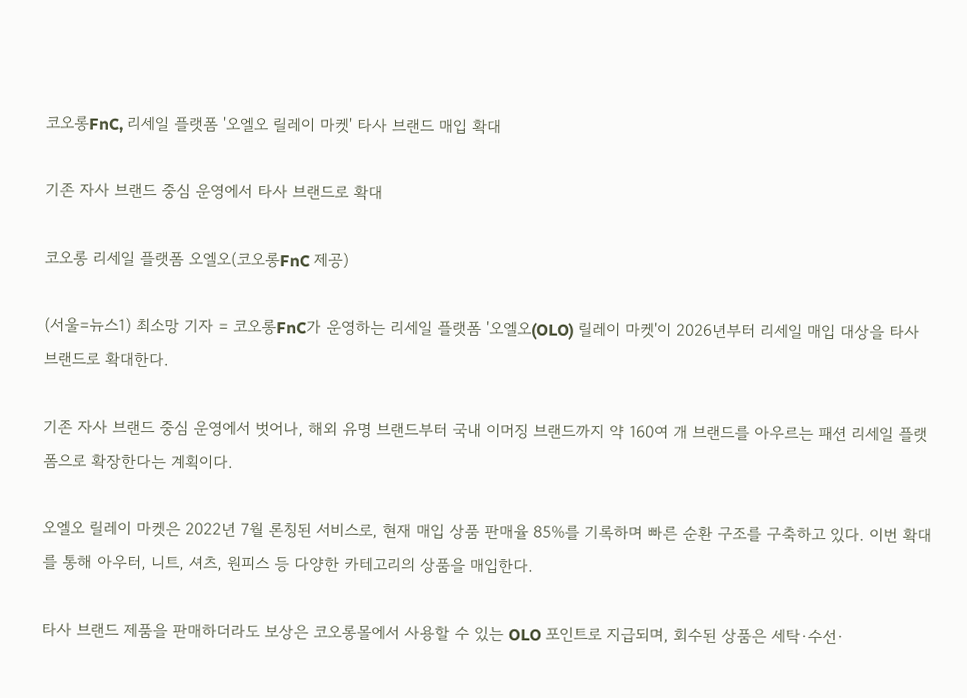코오롱FnC, 리세일 플랫폼 '오엘오 릴레이 마켓' 타사 브랜드 매입 확대

기존 자사 브랜드 중심 운영에서 타사 브랜드로 확대

코오롱 리세일 플랫폼 오엘오(코오롱FnC 제공)

(서울=뉴스1) 최소망 기자 = 코오롱FnC가 운영하는 리세일 플랫폼 '오엘오(OLO) 릴레이 마켓'이 2026년부터 리세일 매입 대상을 타사 브랜드로 확대한다.

기존 자사 브랜드 중심 운영에서 벗어나, 해외 유명 브랜드부터 국내 이머징 브랜드까지 약 160여 개 브랜드를 아우르는 패션 리세일 플랫폼으로 확장한다는 계획이다.

오엘오 릴레이 마켓은 2022년 7월 론칭된 서비스로, 현재 매입 상품 판매율 85%를 기록하며 빠른 순환 구조를 구축하고 있다. 이번 확대를 통해 아우터, 니트, 셔츠, 원피스 등 다양한 카테고리의 상품을 매입한다.

타사 브랜드 제품을 판매하더라도 보상은 코오롱몰에서 사용할 수 있는 OLO 포인트로 지급되며, 회수된 상품은 세탁·수선·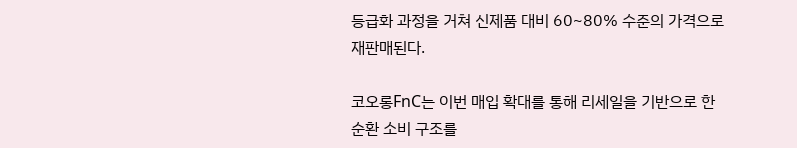등급화 과정을 거쳐 신제품 대비 60~80% 수준의 가격으로 재판매된다.

코오롱FnC는 이번 매입 확대를 통해 리세일을 기반으로 한 순환 소비 구조를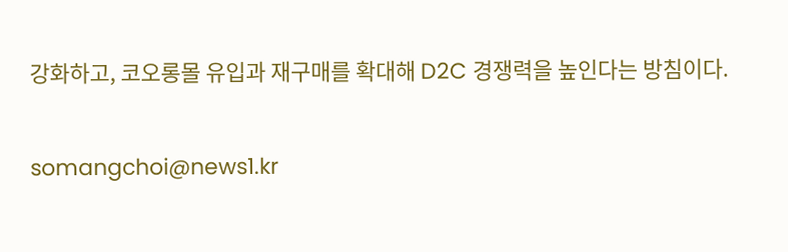강화하고, 코오롱몰 유입과 재구매를 확대해 D2C 경쟁력을 높인다는 방침이다.

somangchoi@news1.kr